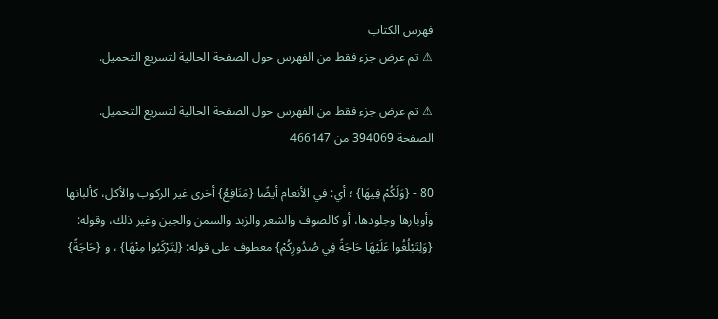فهرس الكتاب
⚠ تم عرض جزء فقط من الفهرس حول الصفحة الحالية لتسريع التحميل.

⚠ تم عرض جزء فقط من الفهرس حول الصفحة الحالية لتسريع التحميل.
الصفحة 394069 من 466147

80 - {وَلَكُمْ فِيهَا} ؛ أي: في الأنعام أيضًا {مَنَافِعُ} أخرى غير الركوب والأكل، كألبانها وأوبارها وجلودها، أو كالصوف والشعر والزبد والسمن والجبن وغير ذلك، وقوله: {وَلِتَبْلُغُوا عَلَيْهَا حَاجَةً فِي صُدُورِكُمْ} معطوف على قوله: {لِتَرْكَبُوا مِنْهَا} ، و {حَاجَةً}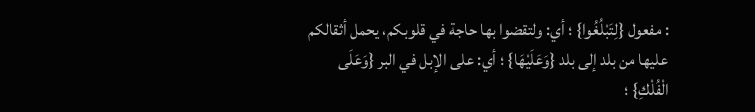: مفعول {لِتَبْلُغُوا} ؛ أي: ولتقضوا بها حاجة في قلوبكم، يحمل أثقالكم عليها من بلد إلى بلد {وَعَلَيْهَا} ؛ أي: على الإبل في البر {وَعَلَى الْفُلْكِ} ؛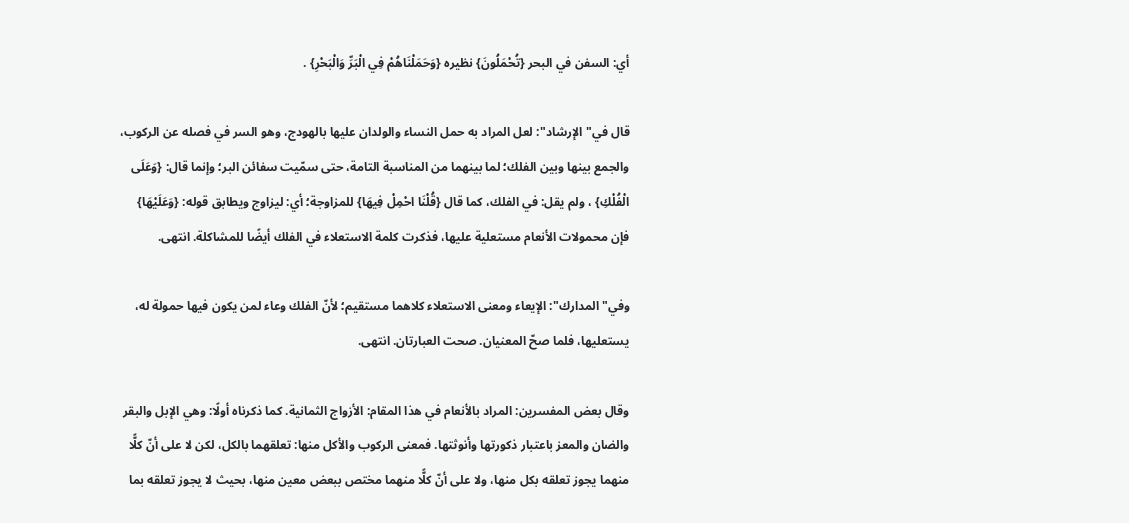أي: السفن في البحر {تُحْمَلُونَ} نظيره {وَحَمَلْنَاهُمْ فِي الْبَرِّ وَالْبَحْرِ} .

قال في"الإرشاد": لعل المراد به حمل النساء والولدان عليها بالهودج، وهو السر في فصله عن الركوب، والجمع بينها وبين الفلك؛ لما بينهما من المناسبة التامة، حتى سمّيت سفائن البر؛ وإنما قال: {وَعَلَى الْفُلْكِ} ، ولم يقل: في الفلك، كما قال {قُلْنَا احْمِلْ فِيهَا} للمزاوجة؛ أي: ليزاوج ويطابق قوله: {وَعَلَيْهَا} فإن محمولات الأنعام مستعلية عليها، فذكرت كلمة الاستعلاء في الفلك أيضًا للمشاكلة. انتهى.

وفي"المدارك": الإيعاء ومعنى الاستعلاء كلاهما مستقيم؛ لأنّ الفلك وعاء لمن يكون فيها حمولة له، يستعليها، فلما صحّ المعنيان. صحت العبارتان. انتهى.

وقال بعض المفسرين: المراد بالأنعام في هذا المقام: الأزواج الثمانية. كما ذكرناه أولًا: وهي الإبل والبقر والضان والمعز باعتبار ذكورتها وأنوثتها. فمعنى الركوب والأكل منها: تعلقهما بالكل، لكن لا على أنّ كلًّا منهما يجوز تعلقه بكل منها، ولا على أنّ كلًّا منهما مختص ببعض معين منها، بحيث لا يجوز تعلقه بما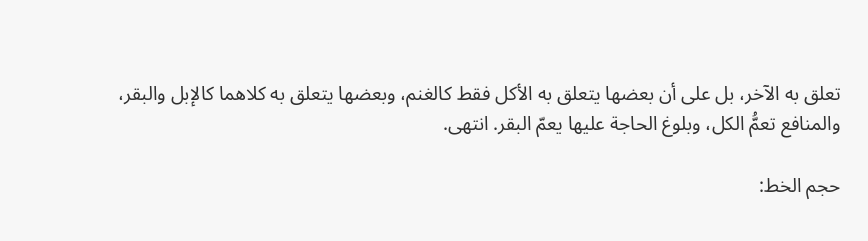تعلق به الآخر، بل على أن بعضها يتعلق به الأكل فقط كالغنم، وبعضها يتعلق به كلاهما كالإبل والبقر، والمنافع تعمُّ الكل، وبلوغ الحاجة عليها يعمّ البقر. انتهى.

حجم الخط: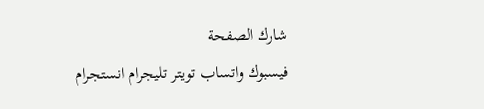شارك الصفحة
فيسبوك واتساب تويتر تليجرام انستجرام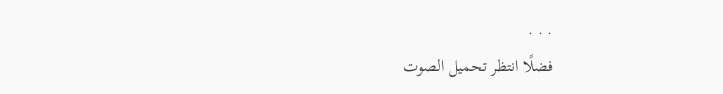. . .
فضلًا انتظر تحميل الصوت